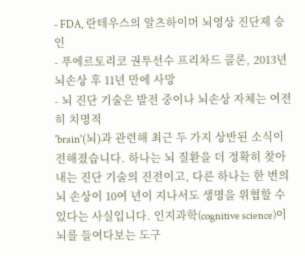- FDA, 란테우스의 알츠하이머 뇌영상 진단제 승인
- 푸에르토리코 권투선수 프리차드 콜론, 2013년 뇌손상 후 11년 만에 사망
- 뇌 진단 기술은 발전 중이나 뇌손상 자체는 여전히 치명적
'brain'(뇌)과 관련해 최근 두 가지 상반된 소식이 전해졌습니다. 하나는 뇌 질환을 더 정확히 찾아내는 진단 기술의 진전이고, 다른 하나는 한 번의 뇌 손상이 10여 년이 지나서도 생명을 위협할 수 있다는 사실입니다. 인지과학(cognitive science)이 뇌를 들여다보는 도구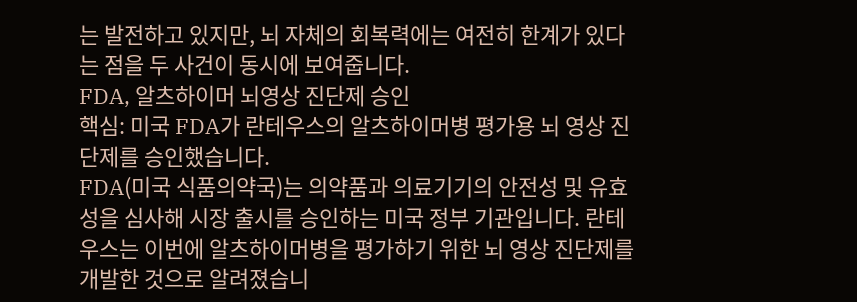는 발전하고 있지만, 뇌 자체의 회복력에는 여전히 한계가 있다는 점을 두 사건이 동시에 보여줍니다.
FDA, 알츠하이머 뇌영상 진단제 승인
핵심: 미국 FDA가 란테우스의 알츠하이머병 평가용 뇌 영상 진단제를 승인했습니다.
FDA(미국 식품의약국)는 의약품과 의료기기의 안전성 및 유효성을 심사해 시장 출시를 승인하는 미국 정부 기관입니다. 란테우스는 이번에 알츠하이머병을 평가하기 위한 뇌 영상 진단제를 개발한 것으로 알려졌습니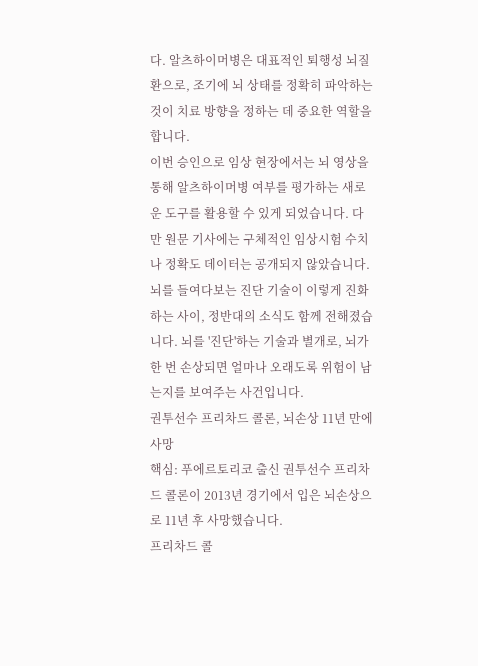다. 알츠하이머병은 대표적인 퇴행성 뇌질환으로, 조기에 뇌 상태를 정확히 파악하는 것이 치료 방향을 정하는 데 중요한 역할을 합니다.
이번 승인으로 임상 현장에서는 뇌 영상을 통해 알츠하이머병 여부를 평가하는 새로운 도구를 활용할 수 있게 되었습니다. 다만 원문 기사에는 구체적인 임상시험 수치나 정확도 데이터는 공개되지 않았습니다.
뇌를 들여다보는 진단 기술이 이렇게 진화하는 사이, 정반대의 소식도 함께 전해졌습니다. 뇌를 '진단'하는 기술과 별개로, 뇌가 한 번 손상되면 얼마나 오래도록 위험이 남는지를 보여주는 사건입니다.
권투선수 프리차드 콜론, 뇌손상 11년 만에 사망
핵심: 푸에르토리코 출신 권투선수 프리차드 콜론이 2013년 경기에서 입은 뇌손상으로 11년 후 사망했습니다.
프리차드 콜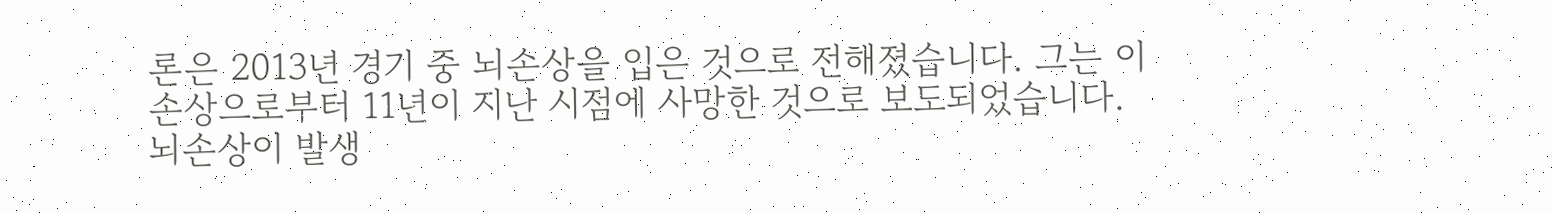론은 2013년 경기 중 뇌손상을 입은 것으로 전해졌습니다. 그는 이 손상으로부터 11년이 지난 시점에 사망한 것으로 보도되었습니다. 뇌손상이 발생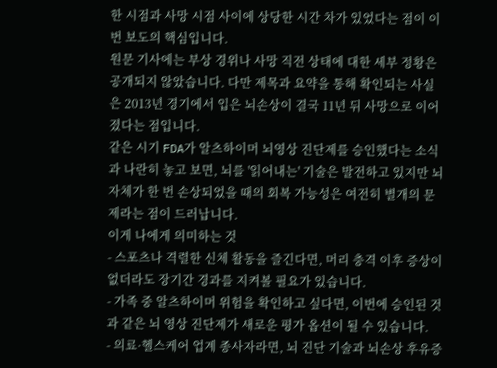한 시점과 사망 시점 사이에 상당한 시간 차가 있었다는 점이 이번 보도의 핵심입니다.
원문 기사에는 부상 경위나 사망 직전 상태에 대한 세부 정황은 공개되지 않았습니다. 다만 제목과 요약을 통해 확인되는 사실은 2013년 경기에서 입은 뇌손상이 결국 11년 뒤 사망으로 이어졌다는 점입니다.
같은 시기 FDA가 알츠하이머 뇌영상 진단제를 승인했다는 소식과 나란히 놓고 보면, 뇌를 '읽어내는' 기술은 발전하고 있지만 뇌 자체가 한 번 손상되었을 때의 회복 가능성은 여전히 별개의 문제라는 점이 드러납니다.
이게 나에게 의미하는 것
- 스포츠나 격렬한 신체 활동을 즐긴다면, 머리 충격 이후 증상이 없더라도 장기간 경과를 지켜볼 필요가 있습니다.
- 가족 중 알츠하이머 위험을 확인하고 싶다면, 이번에 승인된 것과 같은 뇌 영상 진단제가 새로운 평가 옵션이 될 수 있습니다.
- 의료·헬스케어 업계 종사자라면, 뇌 진단 기술과 뇌손상 후유증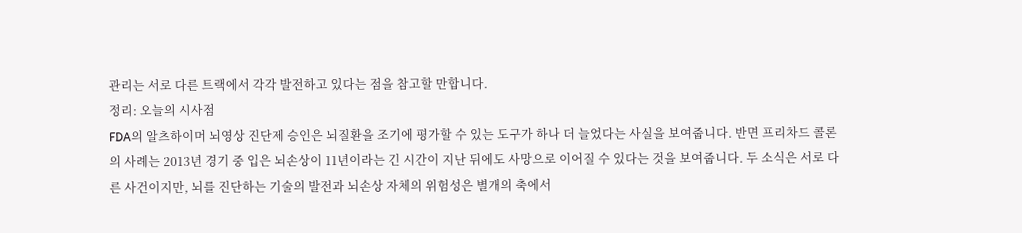관리는 서로 다른 트랙에서 각각 발전하고 있다는 점을 참고할 만합니다.
정리: 오늘의 시사점
FDA의 알츠하이머 뇌영상 진단제 승인은 뇌질환을 조기에 평가할 수 있는 도구가 하나 더 늘었다는 사실을 보여줍니다. 반면 프리차드 콜론의 사례는 2013년 경기 중 입은 뇌손상이 11년이라는 긴 시간이 지난 뒤에도 사망으로 이어질 수 있다는 것을 보여줍니다. 두 소식은 서로 다른 사건이지만, 뇌를 진단하는 기술의 발전과 뇌손상 자체의 위험성은 별개의 축에서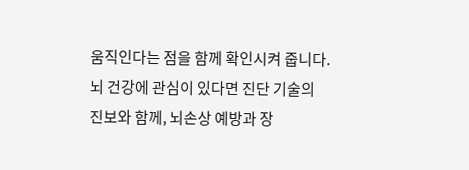움직인다는 점을 함께 확인시켜 줍니다. 뇌 건강에 관심이 있다면 진단 기술의 진보와 함께, 뇌손상 예방과 장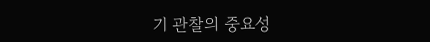기 관찰의 중요성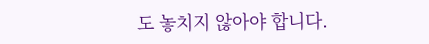도 놓치지 않아야 합니다.